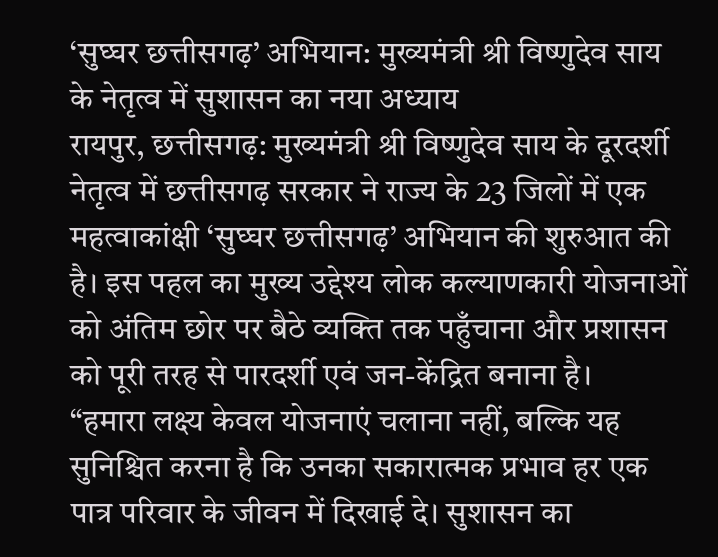‘सुघ्घर छत्तीसगढ़’ अभियान: मुख्यमंत्री श्री विष्णुदेव साय के नेतृत्व में सुशासन का नया अध्याय
रायपुर, छत्तीसगढ़: मुख्यमंत्री श्री विष्णुदेव साय के दूरदर्शी नेतृत्व में छत्तीसगढ़ सरकार ने राज्य के 23 जिलों में एक महत्वाकांक्षी ‘सुघ्घर छत्तीसगढ़’ अभियान की शुरुआत की है। इस पहल का मुख्य उद्देश्य लोक कल्याणकारी योजनाओं को अंतिम छोर पर बैठे व्यक्ति तक पहुँचाना और प्रशासन को पूरी तरह से पारदर्शी एवं जन-केंद्रित बनाना है।
“हमारा लक्ष्य केवल योजनाएं चलाना नहीं, बल्कि यह सुनिश्चित करना है कि उनका सकारात्मक प्रभाव हर एक पात्र परिवार के जीवन में दिखाई दे। सुशासन का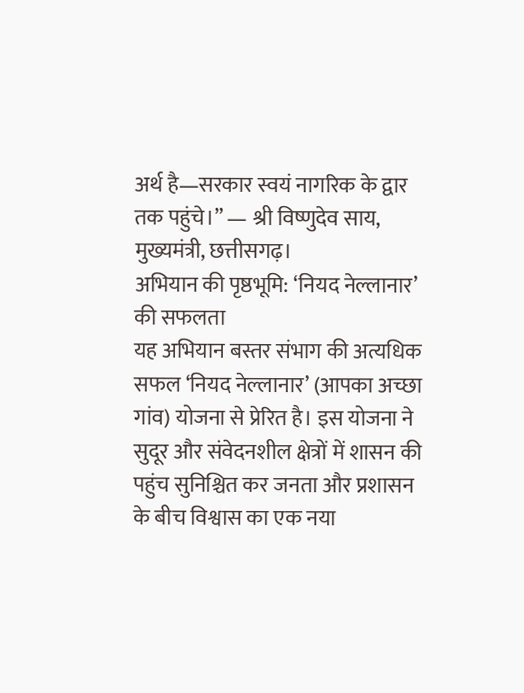अर्थ है—सरकार स्वयं नागरिक के द्वार तक पहुंचे।” — श्री विष्णुदेव साय, मुख्यमंत्री, छत्तीसगढ़।
अभियान की पृष्ठभूमि: ‘नियद नेल्लानार’ की सफलता
यह अभियान बस्तर संभाग की अत्यधिक सफल ‘नियद नेल्लानार’ (आपका अच्छा गांव) योजना से प्रेरित है। इस योजना ने सुदूर और संवेदनशील क्षेत्रों में शासन की पहुंच सुनिश्चित कर जनता और प्रशासन के बीच विश्वास का एक नया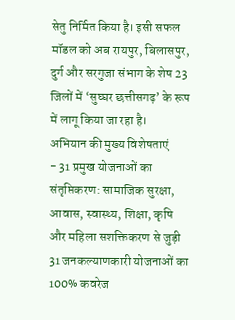सेतु निर्मित किया है। इसी सफल मॉडल को अब रायपुर, बिलासपुर, दुर्ग और सरगुजा संभाग के शेष 23 जिलों में ‘सुघ्घर छत्तीसगढ़’ के रूप में लागू किया जा रहा है।
अभियान की मुख्य विशेषताएं
- 31 प्रमुख योजनाओं का संतृप्तिकरण: सामाजिक सुरक्षा, आवास, स्वास्थ्य, शिक्षा, कृषि और महिला सशक्तिकरण से जुड़ी 31 जनकल्याणकारी योजनाओं का 100% कवरेज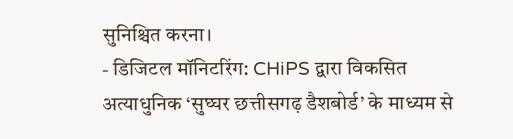सुनिश्चित करना।
- डिजिटल मॉनिटरिंग: CHiPS द्वारा विकसित अत्याधुनिक ‘सुघ्घर छत्तीसगढ़ डैशबोर्ड’ के माध्यम से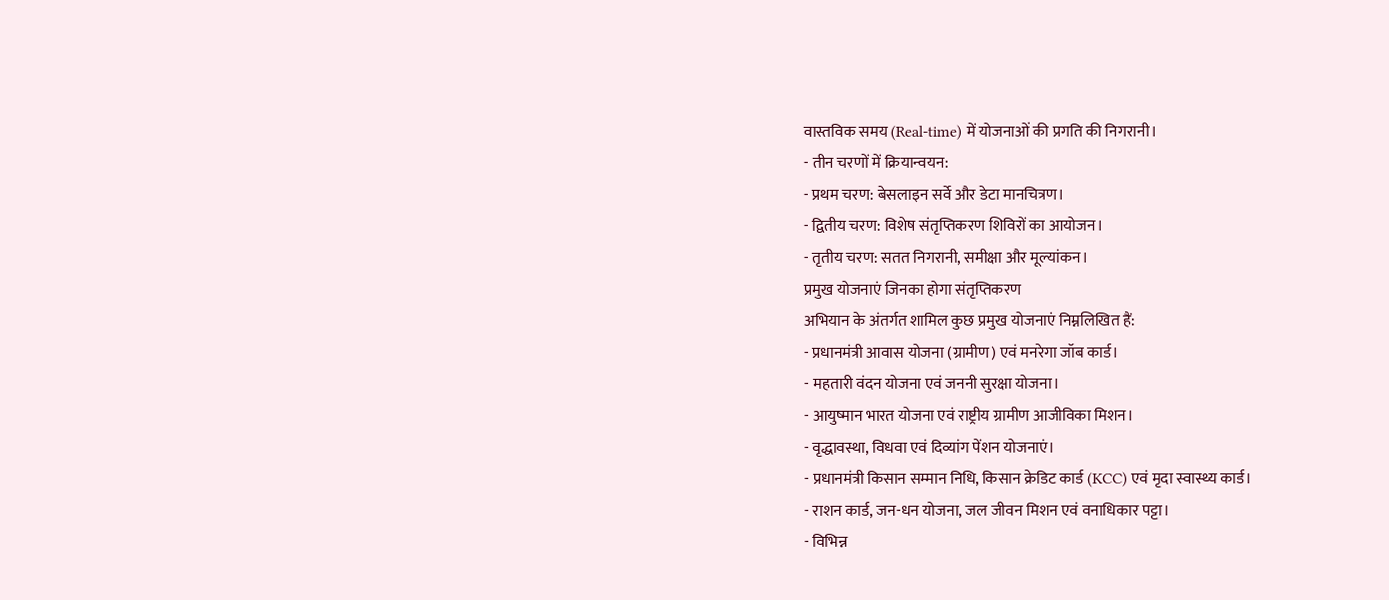वास्तविक समय (Real-time) में योजनाओं की प्रगति की निगरानी।
- तीन चरणों में क्रियान्वयन:
- प्रथम चरण: बेसलाइन सर्वे और डेटा मानचित्रण।
- द्वितीय चरण: विशेष संतृप्तिकरण शिविरों का आयोजन।
- तृतीय चरण: सतत निगरानी, समीक्षा और मूल्यांकन।
प्रमुख योजनाएं जिनका होगा संतृप्तिकरण
अभियान के अंतर्गत शामिल कुछ प्रमुख योजनाएं निम्नलिखित हैं:
- प्रधानमंत्री आवास योजना (ग्रामीण) एवं मनरेगा जॉब कार्ड।
- महतारी वंदन योजना एवं जननी सुरक्षा योजना।
- आयुष्मान भारत योजना एवं राष्ट्रीय ग्रामीण आजीविका मिशन।
- वृद्धावस्था, विधवा एवं दिव्यांग पेंशन योजनाएं।
- प्रधानमंत्री किसान सम्मान निधि, किसान क्रेडिट कार्ड (KCC) एवं मृदा स्वास्थ्य कार्ड।
- राशन कार्ड, जन-धन योजना, जल जीवन मिशन एवं वनाधिकार पट्टा।
- विभिन्न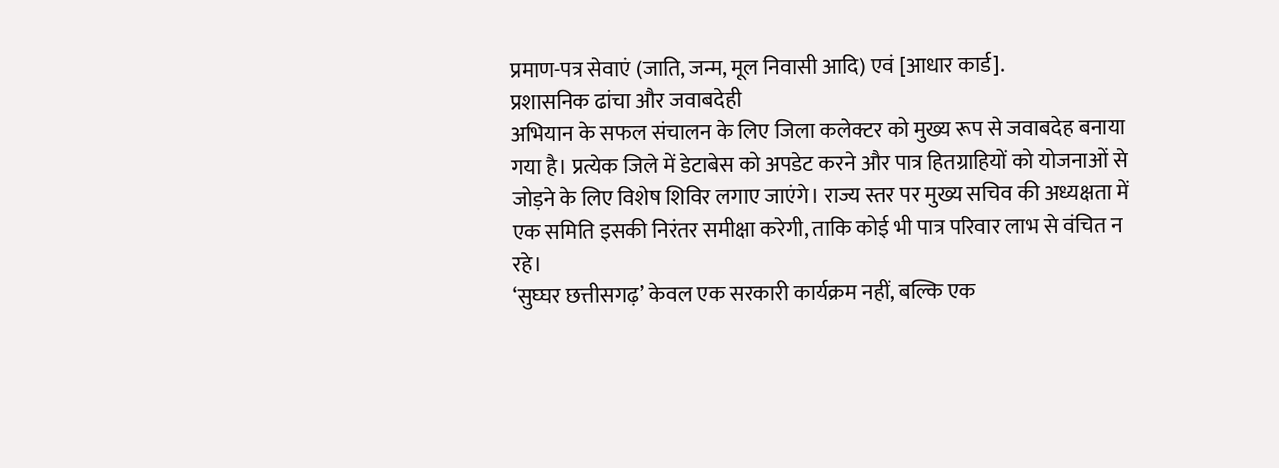प्रमाण-पत्र सेवाएं (जाति, जन्म, मूल निवासी आदि) एवं [आधार कार्ड].
प्रशासनिक ढांचा और जवाबदेही
अभियान के सफल संचालन के लिए जिला कलेक्टर को मुख्य रूप से जवाबदेह बनाया गया है। प्रत्येक जिले में डेटाबेस को अपडेट करने और पात्र हितग्राहियों को योजनाओं से जोड़ने के लिए विशेष शिविर लगाए जाएंगे। राज्य स्तर पर मुख्य सचिव की अध्यक्षता में एक समिति इसकी निरंतर समीक्षा करेगी, ताकि कोई भी पात्र परिवार लाभ से वंचित न रहे।
‘सुघ्घर छत्तीसगढ़’ केवल एक सरकारी कार्यक्रम नहीं, बल्कि एक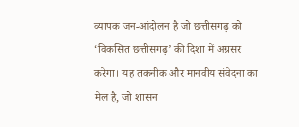व्यापक जन-आंदोलन है जो छत्तीसगढ़ को ‘विकसित छत्तीसगढ़’ की दिशा में अग्रसर करेगा। यह तकनीक और मानवीय संवेदना का मेल है, जो शासन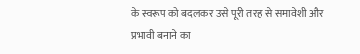के स्वरूप को बदलकर उसे पूरी तरह से समावेशी और प्रभावी बनाने का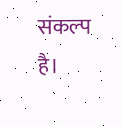संकल्प है।